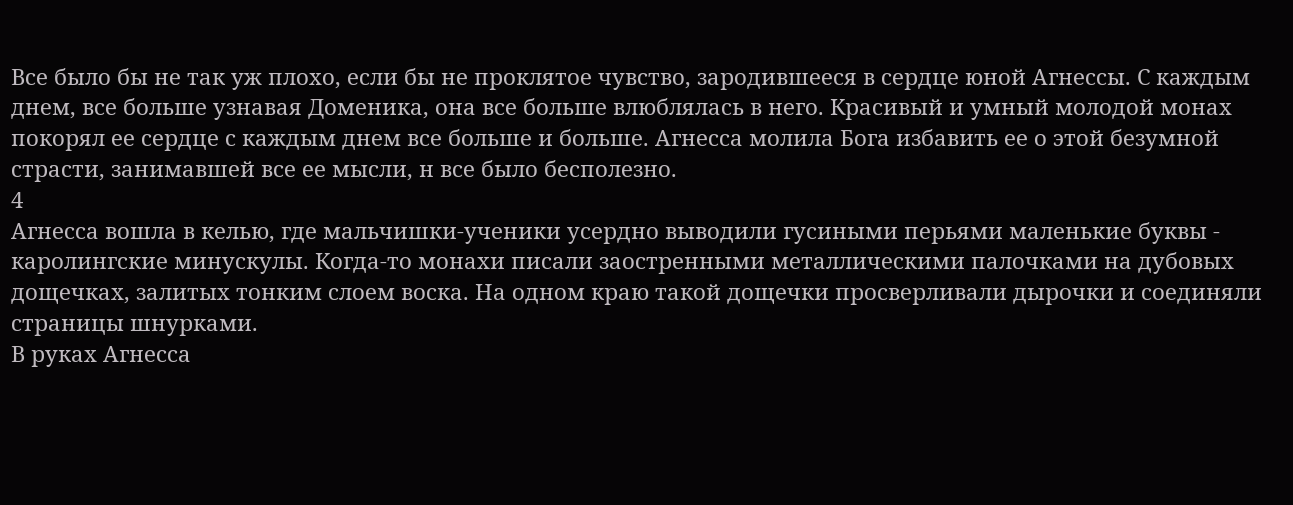Все было бы не так уж плохо, если бы не проклятое чувство, зародившееся в сердце юной Агнессы. С каждым днем, все больше узнавая Доменика, она все больше влюблялась в него. Красивый и умный молодой монах покорял ее сердце с каждым днем все больше и больше. Агнесса молила Бога избавить ее о этой безумной страсти, занимавшей все ее мысли, н все было бесполезно.
4
Агнесса вошла в келью, где мальчишки-ученики усердно выводили гусиными перьями маленькие буквы - каролингские минускулы. Когда-то монахи писали заостренными металлическими палочками на дубовых дощечках, залитых тонким слоем воска. На одном краю такой дощечки просверливали дырочки и соединяли страницы шнурками.
В руках Агнесса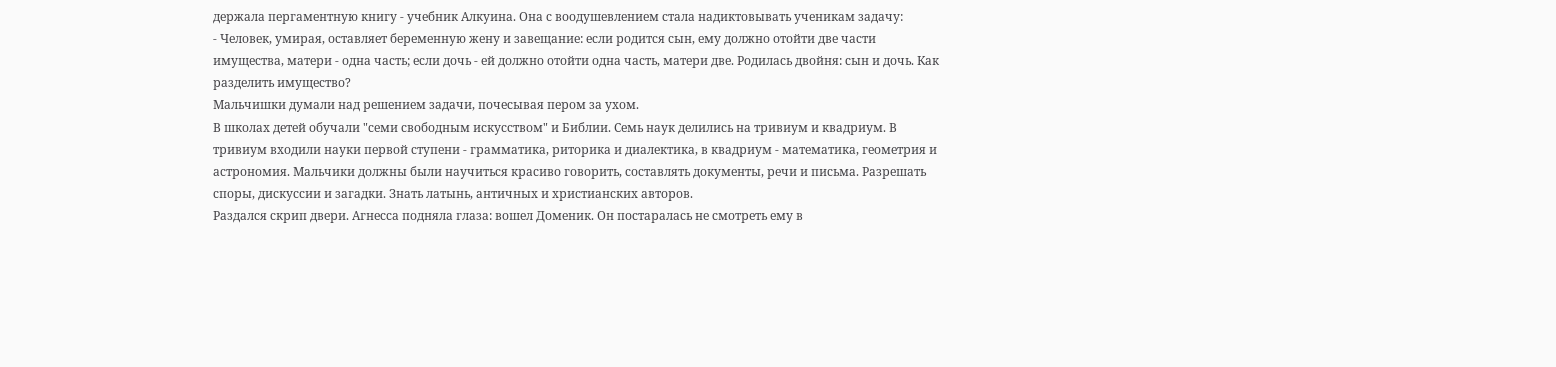держала пергаментную книгу - учебник Алкуина. Она с воодушевлением стала надиктовывать ученикам задачу:
- Человек, умирая, оставляет беременную жену и завещание: если родится сын, ему должно отойти две части имущества, матери - одна часть; если дочь - ей должно отойти одна часть, матери две. Родилась двойня: сын и дочь. Как разделить имущество?
Мальчишки думали над решением задачи, почесывая пером за ухом.
В школах детей обучали "семи свободным искусством" и Библии. Семь наук делились на тривиум и квадриум. В тривиум входили науки первой ступени - грамматика, риторика и диалектика, в квадриум - математика, геометрия и астрономия. Мальчики должны были научиться красиво говорить, составлять документы, речи и письма. Разрешать споры, дискуссии и загадки. Знать латынь, античных и христианских авторов.
Раздался скрип двери. Агнесса подняла глаза: вошел Доменик. Он постаралась не смотреть ему в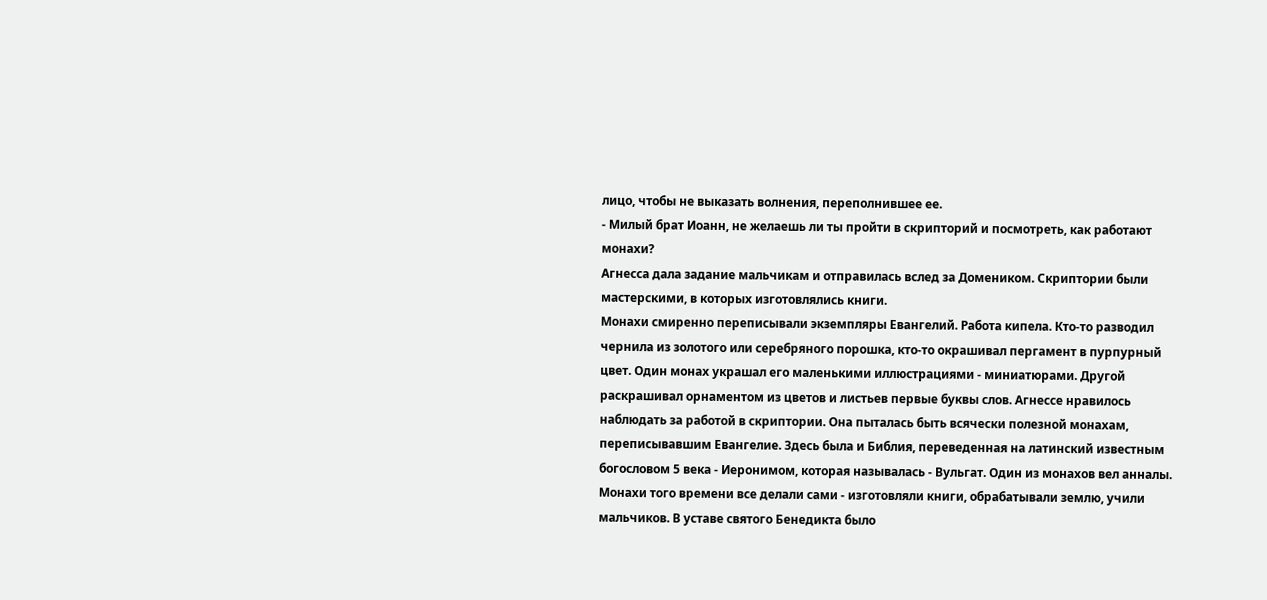лицо, чтобы не выказать волнения, переполнившее ее.
- Милый брат Иоанн, не желаешь ли ты пройти в скрипторий и посмотреть, как работают монахи?
Агнесса дала задание мальчикам и отправилась вслед за Домеником. Скриптории были мастерскими, в которых изготовлялись книги.
Монахи смиренно переписывали экземпляры Евангелий. Работа кипела. Кто-то разводил чернила из золотого или серебряного порошка, кто-то окрашивал пергамент в пурпурный цвет. Один монах украшал его маленькими иллюстрациями - миниатюрами. Другой раскрашивал орнаментом из цветов и листьев первые буквы слов. Агнессе нравилось наблюдать за работой в скриптории. Она пыталась быть всячески полезной монахам, переписывавшим Евангелие. Здесь была и Библия, переведенная на латинский известным богословом 5 века - Иеронимом, которая называлась - Вульгат. Один из монахов вел анналы.
Монахи того времени все делали сами - изготовляли книги, обрабатывали землю, учили мальчиков. В уставе святого Бенедикта было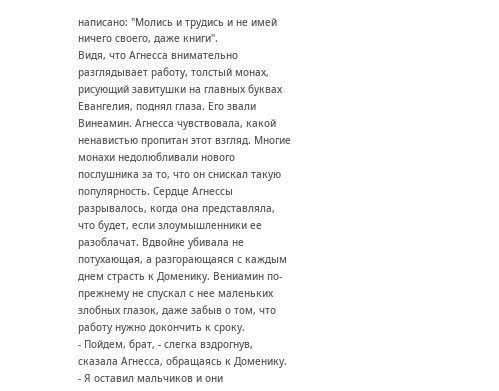написано: "Молись и трудись и не имей ничего своего, даже книги".
Видя, что Агнесса внимательно разглядывает работу, толстый монах, рисующий завитушки на главных буквах Евангелия, поднял глаза. Его звали Винеамин. Агнесса чувствовала, какой ненавистью пропитан этот взгляд. Многие монахи недолюбливали нового послушника за то, что он снискал такую популярность. Сердце Агнессы разрывалось, когда она представляла, что будет, если злоумышленники ее разоблачат. Вдвойне убивала не потухающая, а разгорающаяся с каждым днем страсть к Доменику. Вениамин по-прежнему не спускал с нее маленьких злобных глазок, даже забыв о том, что работу нужно докончить к сроку.
- Пойдем, брат, - слегка вздрогнув, сказала Агнесса, обращаясь к Доменику. - Я оставил мальчиков и они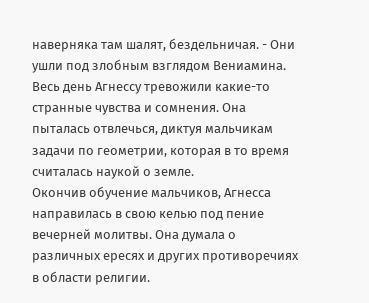наверняка там шалят, бездельничая. - Они ушли под злобным взглядом Вениамина.
Весь день Агнессу тревожили какие-то странные чувства и сомнения. Она пыталась отвлечься, диктуя мальчикам задачи по геометрии, которая в то время считалась наукой о земле.
Окончив обучение мальчиков, Агнесса направилась в свою келью под пение вечерней молитвы. Она думала о различных ересях и других противоречиях в области религии.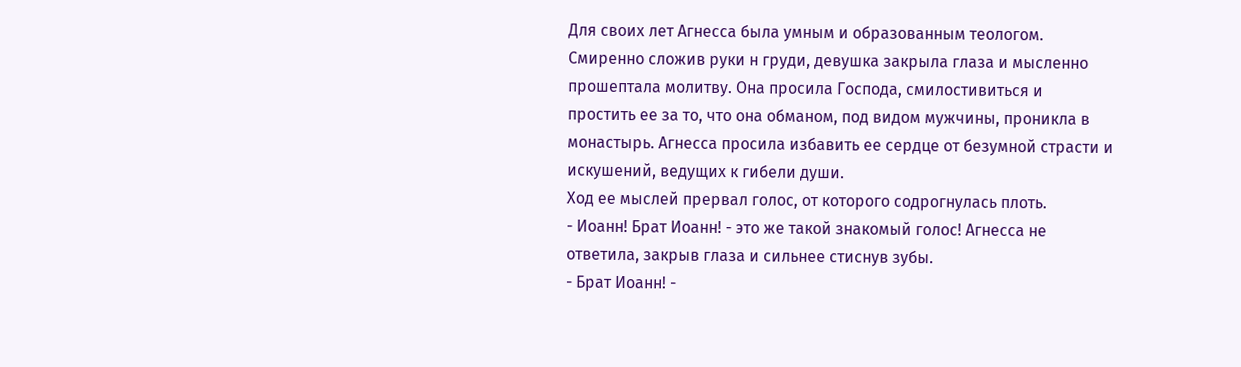Для своих лет Агнесса была умным и образованным теологом. Смиренно сложив руки н груди, девушка закрыла глаза и мысленно прошептала молитву. Она просила Господа, смилостивиться и простить ее за то, что она обманом, под видом мужчины, проникла в монастырь. Агнесса просила избавить ее сердце от безумной страсти и искушений, ведущих к гибели души.
Ход ее мыслей прервал голос, от которого содрогнулась плоть.
- Иоанн! Брат Иоанн! - это же такой знакомый голос! Агнесса не ответила, закрыв глаза и сильнее стиснув зубы.
- Брат Иоанн! -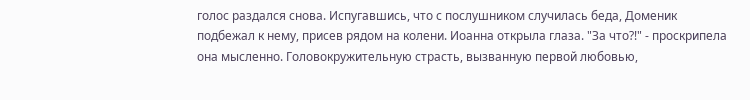голос раздался снова. Испугавшись, что с послушником случилась беда, Доменик подбежал к нему, присев рядом на колени. Иоанна открыла глаза. "За что?!" - проскрипела она мысленно. Головокружительную страсть, вызванную первой любовью,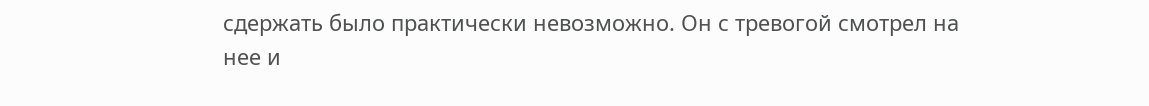сдержать было практически невозможно. Он с тревогой смотрел на нее и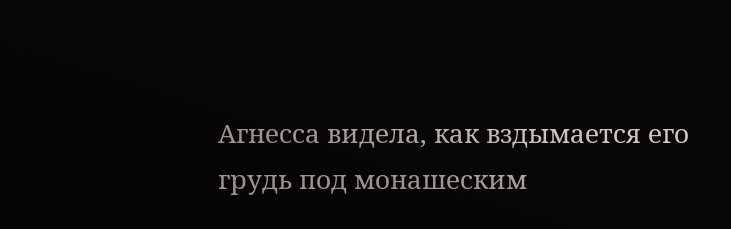Агнесса видела, как вздымается его грудь под монашеским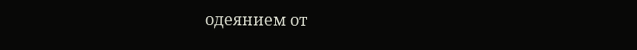одеянием от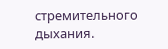стремительного дыхания.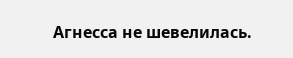Агнесса не шевелилась.